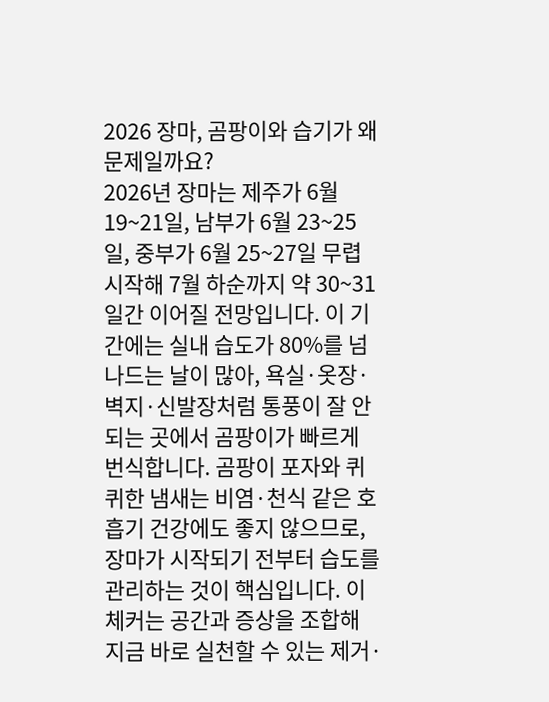2026 장마, 곰팡이와 습기가 왜 문제일까요?
2026년 장마는 제주가 6월 19~21일, 남부가 6월 23~25일, 중부가 6월 25~27일 무렵 시작해 7월 하순까지 약 30~31일간 이어질 전망입니다. 이 기간에는 실내 습도가 80%를 넘나드는 날이 많아, 욕실·옷장·벽지·신발장처럼 통풍이 잘 안 되는 곳에서 곰팡이가 빠르게 번식합니다. 곰팡이 포자와 퀴퀴한 냄새는 비염·천식 같은 호흡기 건강에도 좋지 않으므로, 장마가 시작되기 전부터 습도를 관리하는 것이 핵심입니다. 이 체커는 공간과 증상을 조합해 지금 바로 실천할 수 있는 제거·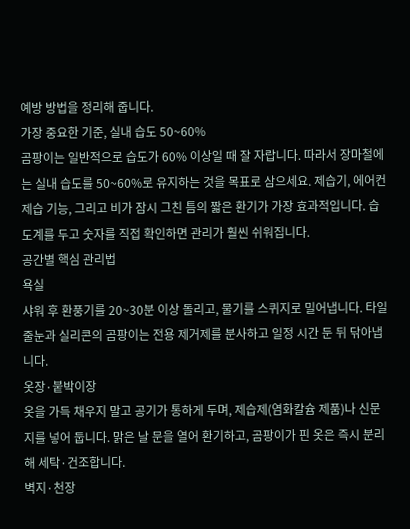예방 방법을 정리해 줍니다.
가장 중요한 기준, 실내 습도 50~60%
곰팡이는 일반적으로 습도가 60% 이상일 때 잘 자랍니다. 따라서 장마철에는 실내 습도를 50~60%로 유지하는 것을 목표로 삼으세요. 제습기, 에어컨 제습 기능, 그리고 비가 잠시 그친 틈의 짧은 환기가 가장 효과적입니다. 습도계를 두고 숫자를 직접 확인하면 관리가 훨씬 쉬워집니다.
공간별 핵심 관리법
욕실
샤워 후 환풍기를 20~30분 이상 돌리고, 물기를 스퀴지로 밀어냅니다. 타일 줄눈과 실리콘의 곰팡이는 전용 제거제를 분사하고 일정 시간 둔 뒤 닦아냅니다.
옷장·붙박이장
옷을 가득 채우지 말고 공기가 통하게 두며, 제습제(염화칼슘 제품)나 신문지를 넣어 둡니다. 맑은 날 문을 열어 환기하고, 곰팡이가 핀 옷은 즉시 분리해 세탁·건조합니다.
벽지·천장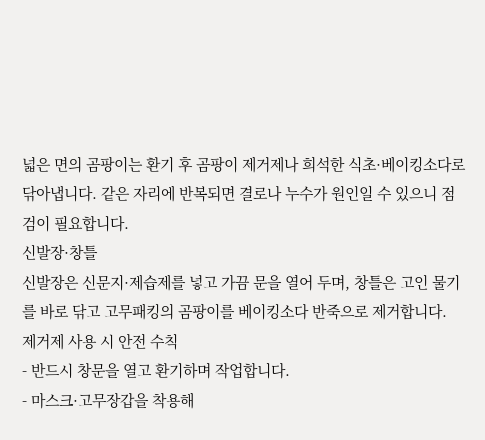넓은 면의 곰팡이는 환기 후 곰팡이 제거제나 희석한 식초·베이킹소다로 닦아냅니다. 같은 자리에 반복되면 결로나 누수가 원인일 수 있으니 점검이 필요합니다.
신발장·창틀
신발장은 신문지·제습제를 넣고 가끔 문을 열어 두며, 창틀은 고인 물기를 바로 닦고 고무패킹의 곰팡이를 베이킹소다 반죽으로 제거합니다.
제거제 사용 시 안전 수칙
- 반드시 창문을 열고 환기하며 작업합니다.
- 마스크·고무장갑을 착용해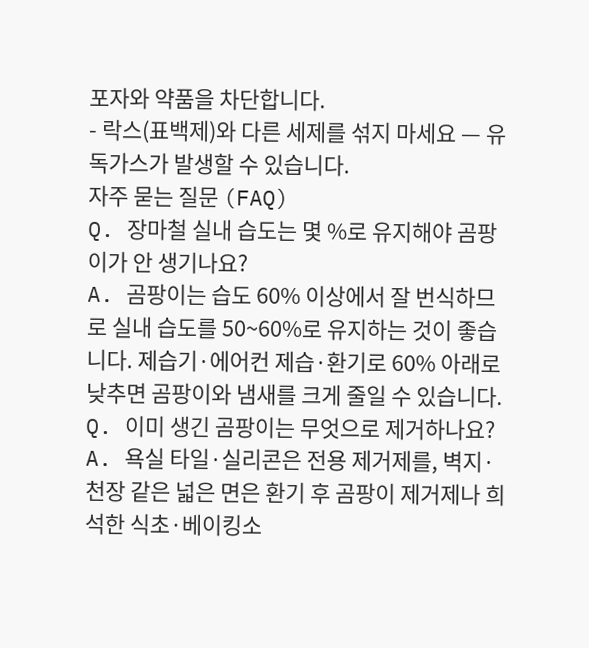포자와 약품을 차단합니다.
- 락스(표백제)와 다른 세제를 섞지 마세요 — 유독가스가 발생할 수 있습니다.
자주 묻는 질문 (FAQ)
Q. 장마철 실내 습도는 몇 %로 유지해야 곰팡이가 안 생기나요?
A. 곰팡이는 습도 60% 이상에서 잘 번식하므로 실내 습도를 50~60%로 유지하는 것이 좋습니다. 제습기·에어컨 제습·환기로 60% 아래로 낮추면 곰팡이와 냄새를 크게 줄일 수 있습니다.
Q. 이미 생긴 곰팡이는 무엇으로 제거하나요?
A. 욕실 타일·실리콘은 전용 제거제를, 벽지·천장 같은 넓은 면은 환기 후 곰팡이 제거제나 희석한 식초·베이킹소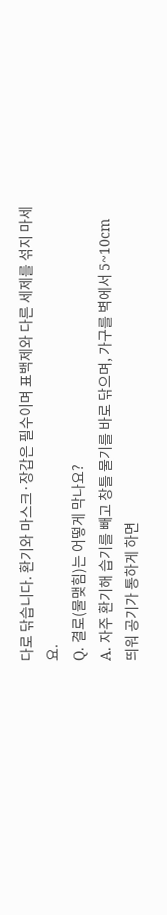다로 닦습니다. 환기와 마스크·장갑은 필수이며 표백제와 다른 세제를 섞지 마세요.
Q. 결로(물맺힘)는 어떻게 막나요?
A. 자주 환기해 습기를 빼고 창틀 물기를 바로 닦으며, 가구를 벽에서 5~10cm 띄워 공기가 통하게 하면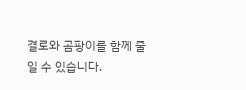결로와 곰팡이를 함께 줄일 수 있습니다.